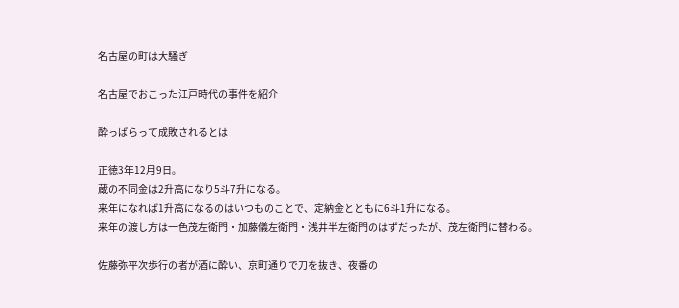名古屋の町は大騒ぎ

名古屋でおこった江戸時代の事件を紹介

酔っぱらって成敗されるとは

正徳3年12月9日。
蔵の不同金は2升高になり5斗7升になる。
来年になれば1升高になるのはいつものことで、定納金とともに6斗1升になる。
来年の渡し方は一色茂左衛門・加藤儀左衛門・浅井半左衛門のはずだったが、茂左衛門に替わる。

佐藤弥平次歩行の者が酒に酔い、京町通りで刀を抜き、夜番の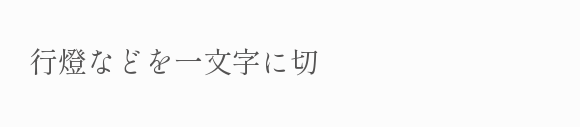行燈などを一文字に切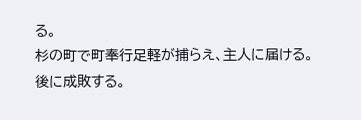る。
杉の町で町奉行足軽が捕らえ、主人に届ける。
後に成敗する。